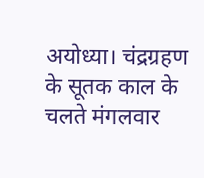अयोध्या। चंद्रग्रहण के सूतक काल के चलते मंगलवार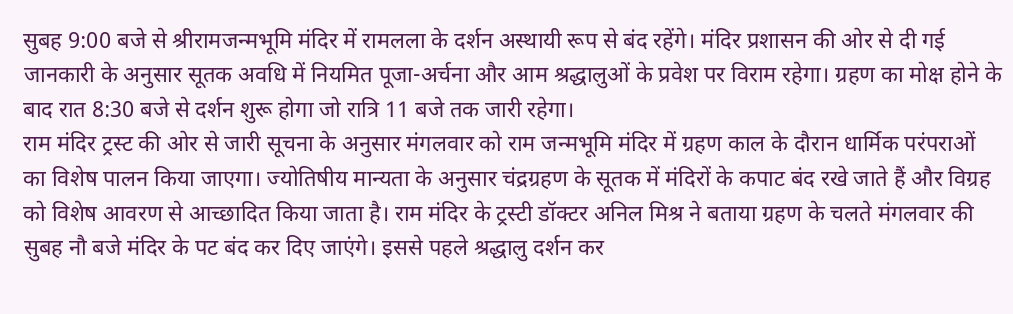सुबह 9:00 बजे से श्रीरामजन्मभूमि मंदिर में रामलला के दर्शन अस्थायी रूप से बंद रहेंगे। मंदिर प्रशासन की ओर से दी गई जानकारी के अनुसार सूतक अवधि में नियमित पूजा-अर्चना और आम श्रद्धालुओं के प्रवेश पर विराम रहेगा। ग्रहण का मोक्ष होने के बाद रात 8:30 बजे से दर्शन शुरू होगा जो रात्रि 11 बजे तक जारी रहेगा।
राम मंदिर ट्रस्ट की ओर से जारी सूचना के अनुसार मंगलवार को राम जन्मभूमि मंदिर में ग्रहण काल के दौरान धार्मिक परंपराओं का विशेष पालन किया जाएगा। ज्योतिषीय मान्यता के अनुसार चंद्रग्रहण के सूतक में मंदिरों के कपाट बंद रखे जाते हैं और विग्रह को विशेष आवरण से आच्छादित किया जाता है। राम मंदिर के ट्रस्टी डॉक्टर अनिल मिश्र ने बताया ग्रहण के चलते मंगलवार की सुबह नौ बजे मंदिर के पट बंद कर दिए जाएंगे। इससे पहले श्रद्धालु दर्शन कर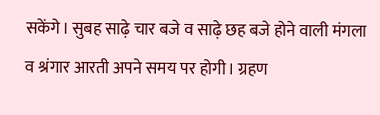सकेंगे। सुबह साढ़े चार बजे व साढ़े छह बजे होने वाली मंगला व श्रंगार आरती अपने समय पर होगी। ग्रहण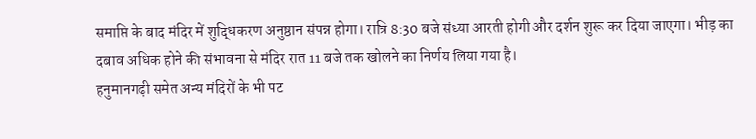समाप्ति के बाद मंदिर में शुद्धिकरण अनुष्ठान संपन्न होगा। रात्रि 8:30 बजे संध्या आरती होगी और दर्शन शुरू कर दिया जाएगा। भीड़ का दबाव अधिक होने की संभावना से मंदिर रात 11 बजे तक खोलने का निर्णय लिया गया है।
हनुमानगढ़ी समेत अन्य मंदिरों के भी पट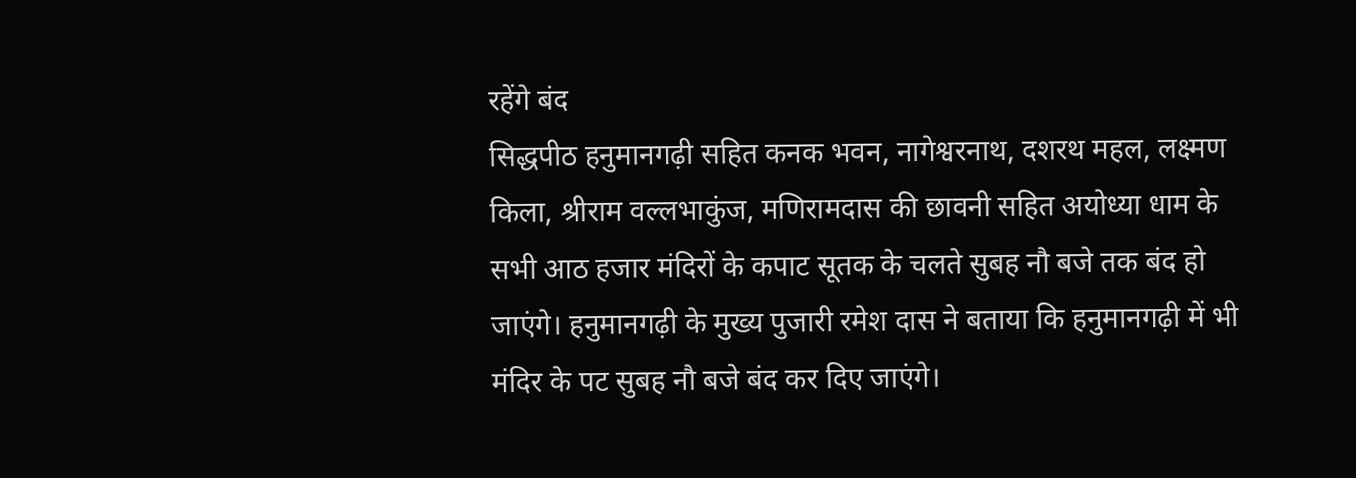रहेंगे बंद
सिद्धपीठ हनुमानगढ़ी सहित कनक भवन, नागेश्वरनाथ, दशरथ महल, लक्ष्मण किला, श्रीराम वल्लभाकुंज, मणिरामदास की छावनी सहित अयोध्या धाम के सभी आठ हजार मंदिरों के कपाट सूतक के चलते सुबह नौ बजे तक बंद हो जाएंगे। हनुमानगढ़ी के मुख्य पुजारी रमेश दास ने बताया कि हनुमानगढ़ी में भी मंदिर के पट सुबह नौ बजे बंद कर दिए जाएंगे।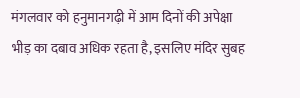मंगलवार को हनुमानगढ़ी में आम दिनों की अपेक्षा भीड़ का दबाव अधिक रहता है, इसलिए मंदिर सुबह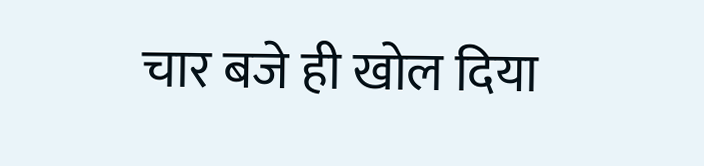चार बजे ही खोल दिया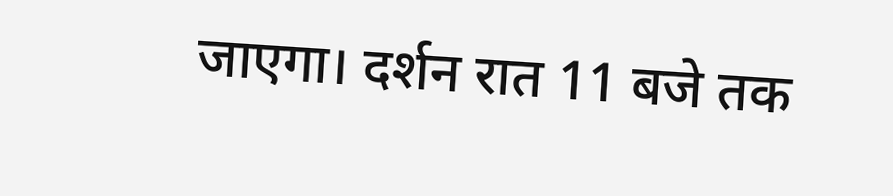जाएगा। दर्शन रात 11 बजे तक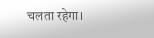चलता रहेगा।